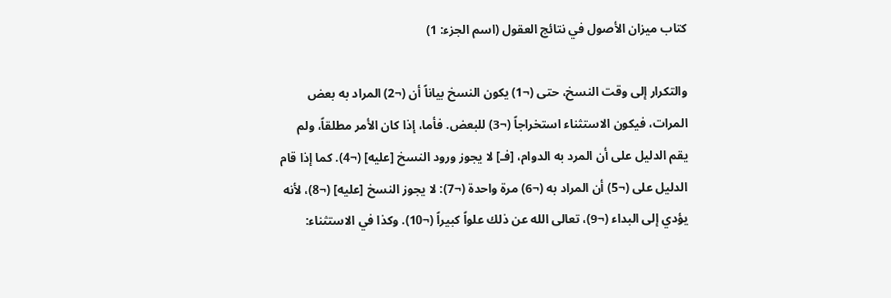كتاب ميزان الأصول في نتائج العقول (اسم الجزء: 1)

والتكرار إلى وقت النسخ، حتى (¬1) يكون النسخ بياناً أن (¬2) المراد به بعض المرات، فيكون الاستثناء استخراجاً (¬3) للبعض. فأما، إذا كان الأمر مطلقاً، ولم يقم الدليل على أن المرد به الدوام، [فـ] لا يجوز ورود النسخ [عليه] (¬4). كما إذا قام الدليل على (¬5) أن المراد به (¬6) مرة واحدة (¬7): لا يجوز النسخ [عليه] (¬8)، لأنه يؤدي إلى البداء (¬9)، تعالى الله عن ذلك علواً كبيراً (¬10). وكذا في الاستثناء: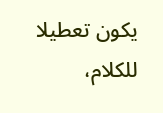يكون تعطيلا للكلام،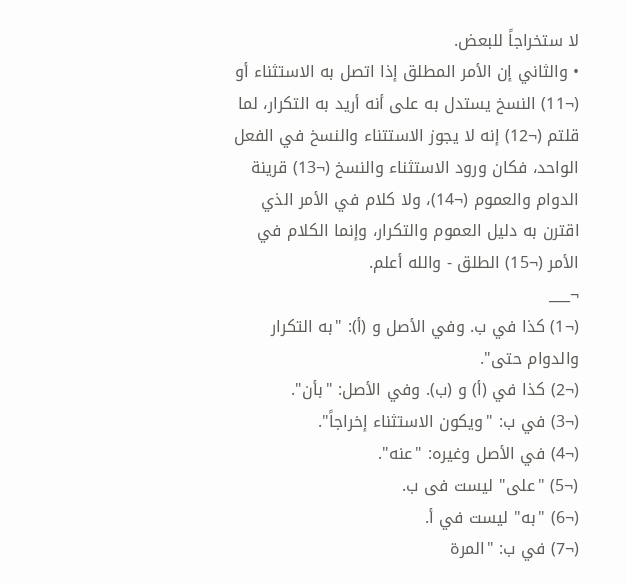لا ستخراجاً للبعض.
• والثاني إن الأمر المطلق إذا اتصل به الاستثناء أو (¬11) النسخ يستدل به على أنه أريد به التكرار، لما قلتم (¬12) إنه لا يجوز الاستتناء والنسخ في الفعل الواحد، فكان ورود الاستثناء والنسخ (¬13) قرينة الدوام والعموم (¬14)، ولا كلام في الأمر الذي اقترن به دليل العموم والتكرار، وإنما الكلام في الأمر (¬15) الطلق - والله أعلم.
¬___
(¬1) كذا في ب. وفي الأصل و (أ): "به التكرار والدوام حتى".
(¬2) كذا في (أ) و (ب). وفي الأصل: "بأن".
(¬3) في ب: "ويكون الاستثناء إخراجاً".
(¬4) في الأصل وغيره: "عنه".
(¬5) "على" ليست فى ب.
(¬6) "به" ليست في أ.
(¬7) في ب: "المرة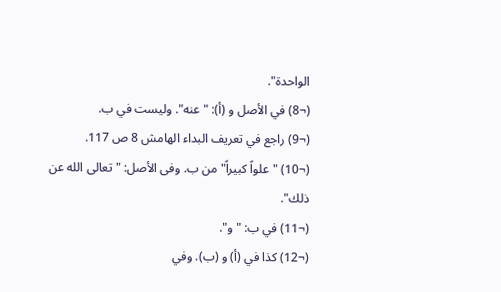الواحدة".
(¬8) في الأصل و (أ): "عنه". وليست في ب.
(¬9) راجع في تعريف البداء الهامش 8 ص 117.
(¬10) "علواً كبيراً" من ب. وفى الأصل: "تعالى الله عن ذلك".
(¬11) في ب: "و".
(¬12) كذا في (أ) و (ب). وفي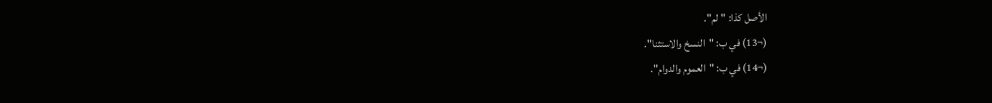الأصل كذا: "لم".
(¬13) في ب: "النسخ والاستثنا".
(¬14) في ب: "العموم والدوام".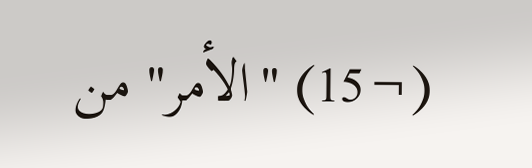(¬15) "الأمر" من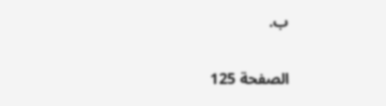ب.

الصفحة 125